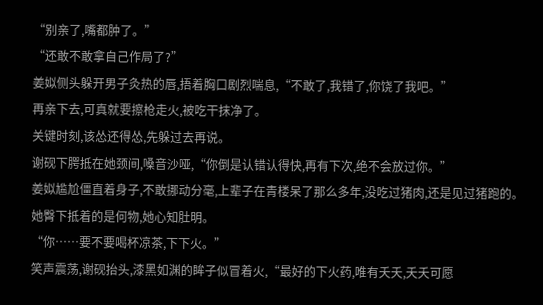“别亲了,嘴都肿了。”
“还敢不敢拿自己作局了?”
姜姒侧头躲开男子灸热的唇,捂着胸口剧烈喘息,“不敢了,我错了,你饶了我吧。”
再亲下去,可真就要擦枪走火,被吃干抹净了。
关键时刻,该怂还得怂,先躲过去再说。
谢砚下腭抵在她颈间,嗓音沙哑,“你倒是认错认得快,再有下次,绝不会放过你。”
姜姒尴尬僵直着身子,不敢挪动分毫,上辈子在青楼呆了那么多年,没吃过猪肉,还是见过猪跑的。
她臀下抵着的是何物,她心知肚明。
“你……要不要喝杯凉茶,下下火。”
笑声震荡,谢砚抬头,漆黑如渊的眸子似冒着火,“最好的下火药,唯有夭夭,夭夭可愿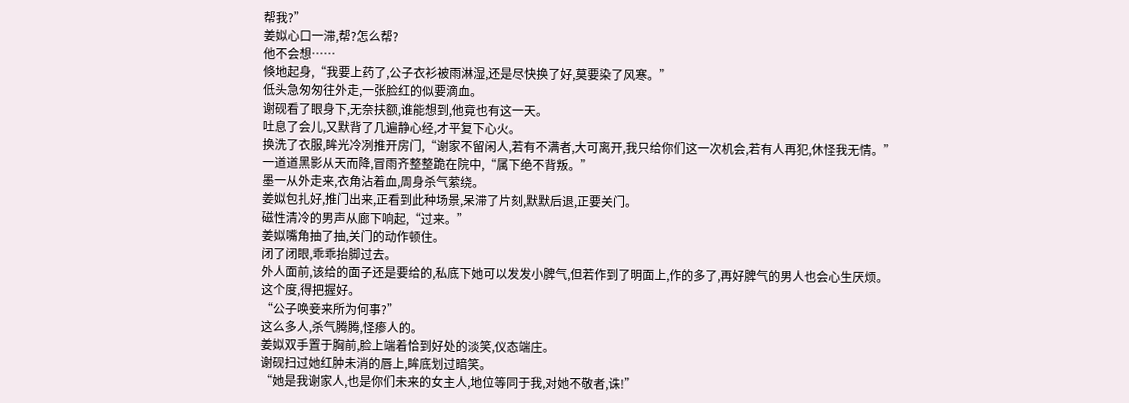帮我?”
姜姒心口一滞,帮?怎么帮?
他不会想……
倏地起身,“我要上药了,公子衣衫被雨淋湿,还是尽快换了好,莫要染了风寒。”
低头急匆匆往外走,一张脸红的似要滴血。
谢砚看了眼身下,无奈扶额,谁能想到,他竟也有这一天。
吐息了会儿,又默背了几遍静心经,才平复下心火。
换洗了衣服,眸光冷冽推开房门,“谢家不留闲人,若有不满者,大可离开,我只给你们这一次机会,若有人再犯,休怪我无情。”
一道道黑影从天而降,冒雨齐整整跪在院中,“属下绝不背叛。”
墨一从外走来,衣角沾着血,周身杀气萦绕。
姜姒包扎好,推门出来,正看到此种场景,呆滞了片刻,默默后退,正要关门。
磁性清冷的男声从廊下响起,“过来。”
姜姒嘴角抽了抽,关门的动作顿住。
闭了闭眼,乖乖抬脚过去。
外人面前,该给的面子还是要给的,私底下她可以发发小脾气,但若作到了明面上,作的多了,再好脾气的男人也会心生厌烦。
这个度,得把握好。
“公子唤妾来所为何事?”
这么多人,杀气腾腾,怪瘆人的。
姜姒双手置于胸前,脸上端着恰到好处的淡笑,仪态端庄。
谢砚扫过她红肿未消的唇上,眸底划过暗笑。
“她是我谢家人,也是你们未来的女主人,地位等同于我,对她不敬者,诛!”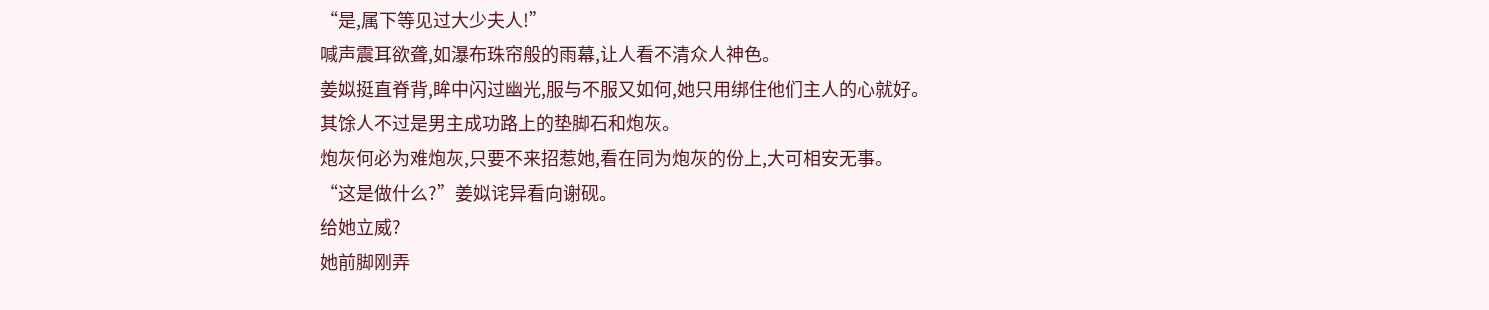“是,属下等见过大少夫人!”
喊声震耳欲聋,如瀑布珠帘般的雨幕,让人看不清众人神色。
姜姒挺直脊背,眸中闪过幽光,服与不服又如何,她只用绑住他们主人的心就好。
其馀人不过是男主成功路上的垫脚石和炮灰。
炮灰何必为难炮灰,只要不来招惹她,看在同为炮灰的份上,大可相安无事。
“这是做什么?”姜姒诧异看向谢砚。
给她立威?
她前脚刚弄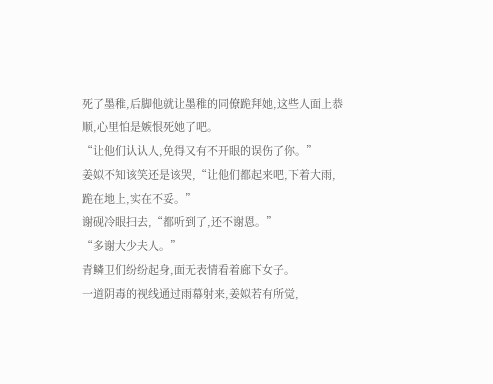死了墨稚,后脚他就让墨稚的同僚跪拜她,这些人面上恭顺,心里怕是嫉恨死她了吧。
“让他们认认人,免得又有不开眼的误伤了你。”
姜姒不知该笑还是该哭,“让他们都起来吧,下着大雨,跪在地上,实在不妥。”
谢砚冷眼扫去,“都听到了,还不谢恩。”
“多谢大少夫人。”
青鳞卫们纷纷起身,面无表情看着廊下女子。
一道阴毒的视线通过雨幕射来,姜姒若有所觉,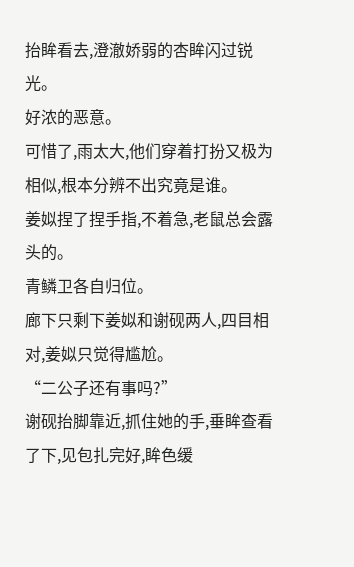抬眸看去,澄澈娇弱的杏眸闪过锐光。
好浓的恶意。
可惜了,雨太大,他们穿着打扮又极为相似,根本分辨不出究竟是谁。
姜姒捏了捏手指,不着急,老鼠总会露头的。
青鳞卫各自归位。
廊下只剩下姜姒和谢砚两人,四目相对,姜姒只觉得尴尬。
“二公子还有事吗?”
谢砚抬脚靠近,抓住她的手,垂眸查看了下,见包扎完好,眸色缓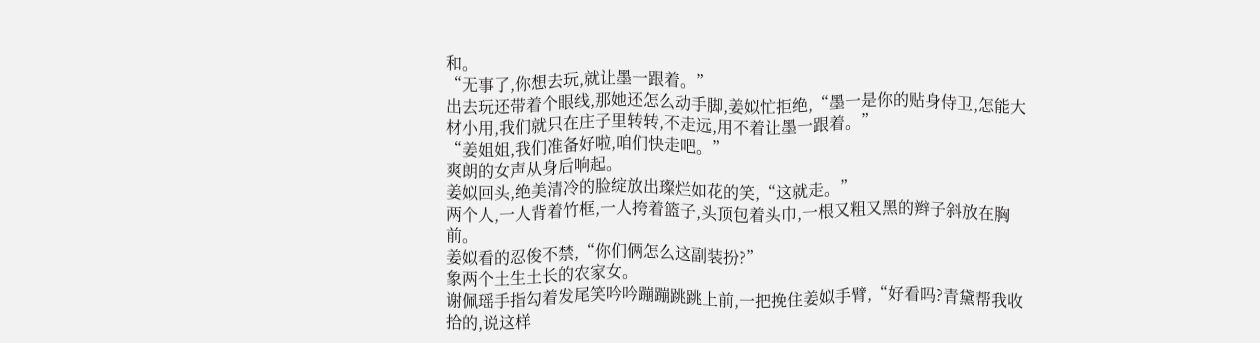和。
“无事了,你想去玩,就让墨一跟着。”
出去玩还带着个眼线,那她还怎么动手脚,姜姒忙拒绝,“墨一是你的贴身侍卫,怎能大材小用,我们就只在庄子里转转,不走远,用不着让墨一跟着。”
“姜姐姐,我们准备好啦,咱们快走吧。”
爽朗的女声从身后响起。
姜姒回头,绝美清冷的脸绽放出璨烂如花的笑,“这就走。”
两个人,一人背着竹框,一人挎着篮子,头顶包着头巾,一根又粗又黑的辫子斜放在胸前。
姜姒看的忍俊不禁,“你们俩怎么这副装扮?”
象两个土生土长的农家女。
谢佩瑶手指勾着发尾笑吟吟蹦蹦跳跳上前,一把挽住姜姒手臂,“好看吗?青黛帮我收拾的,说这样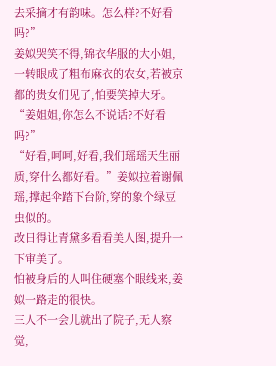去采摘才有韵味。怎么样?不好看吗?”
姜姒哭笑不得,锦衣华服的大小姐,一转眼成了粗布麻衣的农女,若被京都的贵女们见了,怕要笑掉大牙。
“姜姐姐,你怎么不说话?不好看吗?”
“好看,呵呵,好看,我们瑶瑶天生丽质,穿什么都好看。”姜姒拉着谢佩瑶,撑起伞踏下台阶,穿的象个绿豆虫似的。
改日得让青黛多看看美人图,提升一下审美了。
怕被身后的人叫住硬塞个眼线来,姜姒一路走的很快。
三人不一会儿就出了院子,无人察觉,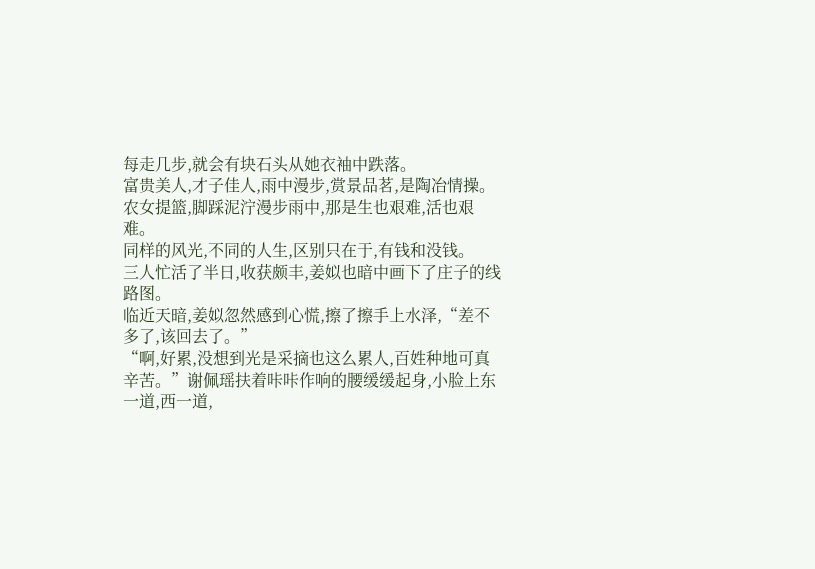每走几步,就会有块石头从她衣袖中跌落。
富贵美人,才子佳人,雨中漫步,赏景品茗,是陶冶情操。
农女提篮,脚踩泥泞漫步雨中,那是生也艰难,活也艰难。
同样的风光,不同的人生,区别只在于,有钱和没钱。
三人忙活了半日,收获颇丰,姜姒也暗中画下了庄子的线路图。
临近天暗,姜姒忽然感到心慌,擦了擦手上水泽,“差不多了,该回去了。”
“啊,好累,没想到光是采摘也这么累人,百姓种地可真辛苦。”谢佩瑶扶着咔咔作响的腰缓缓起身,小脸上东一道,西一道,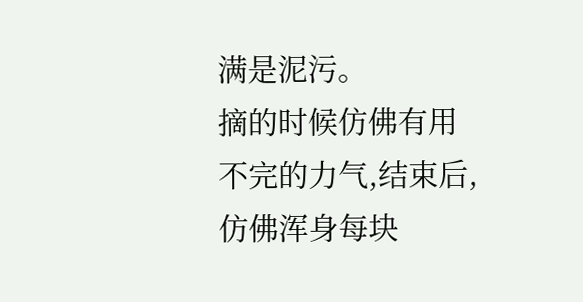满是泥污。
摘的时候仿佛有用不完的力气,结束后,仿佛浑身每块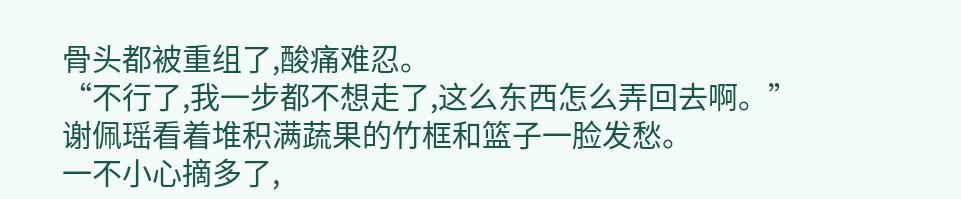骨头都被重组了,酸痛难忍。
“不行了,我一步都不想走了,这么东西怎么弄回去啊。”
谢佩瑶看着堆积满蔬果的竹框和篮子一脸发愁。
一不小心摘多了,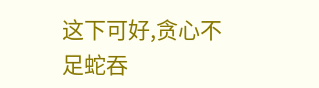这下可好,贪心不足蛇吞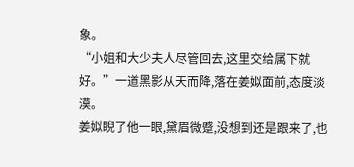象。
“小姐和大少夫人尽管回去,这里交给属下就好。”一道黑影从天而降,落在姜姒面前,态度淡漠。
姜姒睨了他一眼,黛眉微蹙,没想到还是跟来了,也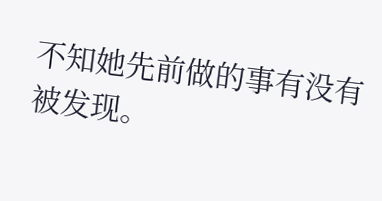不知她先前做的事有没有被发现。